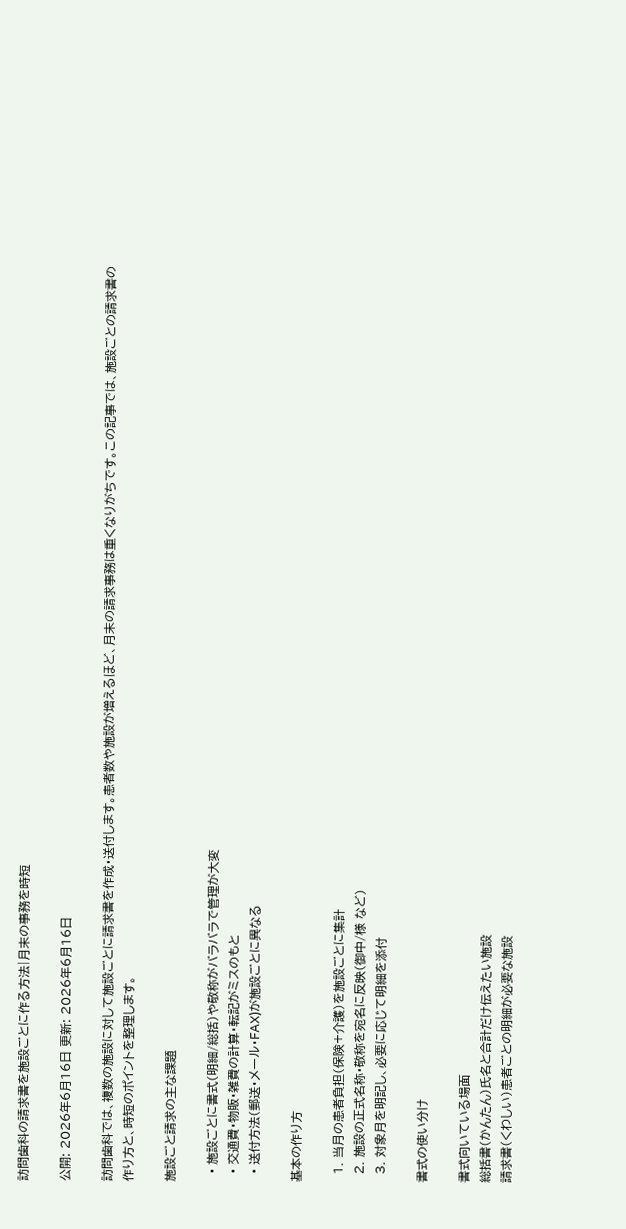訪問歯科の請求書を施設ごとに作る方法|月末の事務を時短

公開: 2026年6月16日 更新: 2026年6月16日

訪問歯科では、複数の施設に対して施設ごとに請求書を作成・送付します。患者数や施設が増えるほど、月末の請求事務は重くなりがちです。この記事では、施設ごとの請求書の作り方と、時短のポイントを整理します。

施設ごと請求の主な課題

  • 施設ごとに書式(明細/総括)や敬称がバラバラで管理が大変
  • 交通費・物販・雑費の計算・転記がミスのもと
  • 送付方法(郵送・メール・FAX)が施設ごとに異なる

基本の作り方

  1. 当月の患者負担(保険+介護)を施設ごとに集計
  2. 施設の正式名称・敬称を宛名に反映(御中/様 など)
  3. 対象月を明記し、必要に応じて明細を添付

書式の使い分け

書式向いている場面
総括書(かんたん)氏名と合計だけ伝えたい施設
請求書(くわしい)患者ごとの明細が必要な施設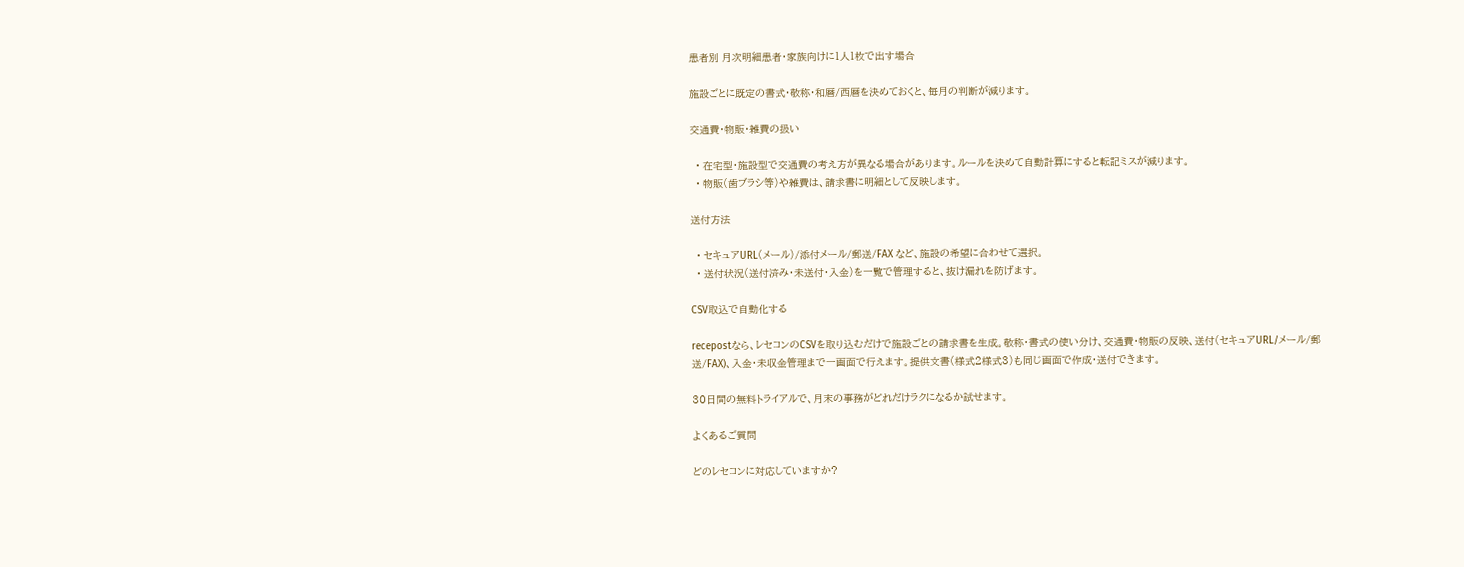患者別 月次明細患者・家族向けに1人1枚で出す場合

施設ごとに既定の書式・敬称・和暦/西暦を決めておくと、毎月の判断が減ります。

交通費・物販・雑費の扱い

  • 在宅型・施設型で交通費の考え方が異なる場合があります。ルールを決めて自動計算にすると転記ミスが減ります。
  • 物販(歯ブラシ等)や雑費は、請求書に明細として反映します。

送付方法

  • セキュアURL(メール)/添付メール/郵送/FAX など、施設の希望に合わせて選択。
  • 送付状況(送付済み・未送付・入金)を一覧で管理すると、抜け漏れを防げます。

CSV取込で自動化する

recepostなら、レセコンのCSVを取り込むだけで施設ごとの請求書を生成。敬称・書式の使い分け、交通費・物販の反映、送付(セキュアURL/メール/郵送/FAX)、入金・未収金管理まで一画面で行えます。提供文書(様式2様式3)も同じ画面で作成・送付できます。

30日間の無料トライアルで、月末の事務がどれだけラクになるか試せます。

よくあるご質問

どのレセコンに対応していますか?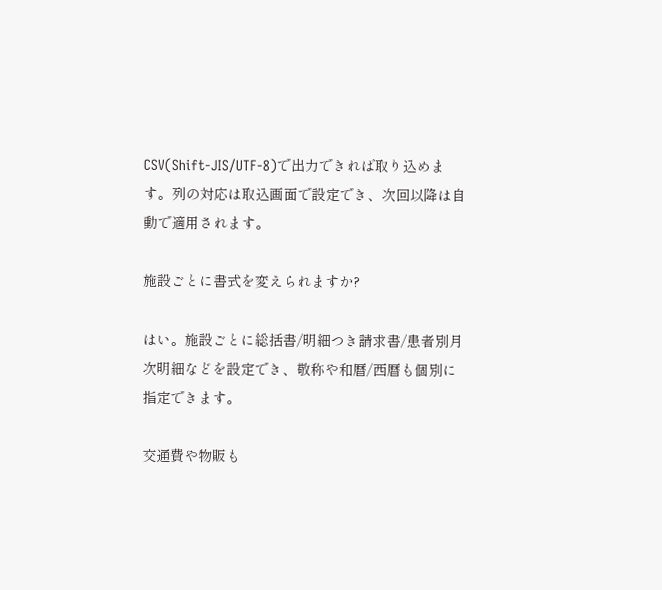CSV(Shift-JIS/UTF-8)で出力できれば取り込めます。列の対応は取込画面で設定でき、次回以降は自動で適用されます。

施設ごとに書式を変えられますか?

はい。施設ごとに総括書/明細つき請求書/患者別月次明細などを設定でき、敬称や和暦/西暦も個別に指定できます。

交通費や物販も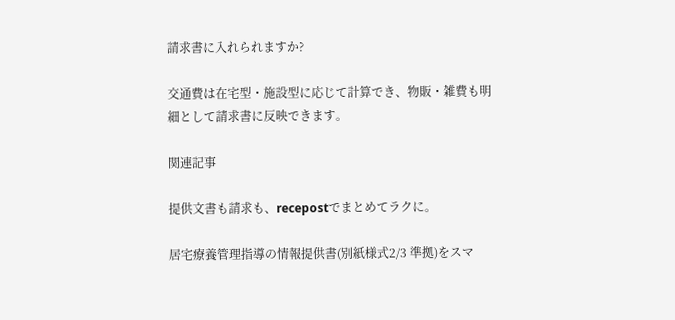請求書に入れられますか?

交通費は在宅型・施設型に応じて計算でき、物販・雑費も明細として請求書に反映できます。

関連記事

提供文書も請求も、recepostでまとめてラクに。

居宅療養管理指導の情報提供書(別紙様式2/3 準拠)をスマ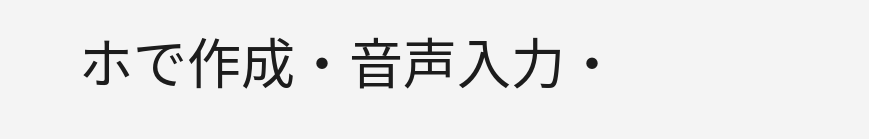ホで作成・音声入力・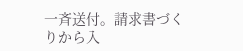一斉送付。請求書づくりから入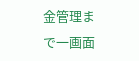金管理まで一画面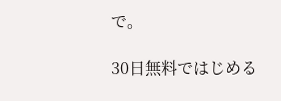で。

30日無料ではじめる